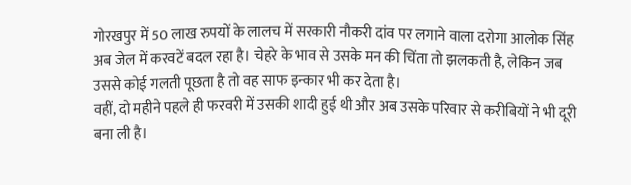गोरखपुर में 50 लाख रुपयों के लालच में सरकारी नौकरी दांव पर लगाने वाला दरोगा आलोक सिंह अब जेल में करवटें बदल रहा है। चेहरे के भाव से उसके मन की चिंता तो झलकती है, लेकिन जब उससे कोई गलती पूछता है तो वह साफ इन्कार भी कर देता है।
वहीं, दो महीने पहले ही फरवरी में उसकी शादी हुई थी और अब उसके परिवार से करीबियों ने भी दूरी बना ली है।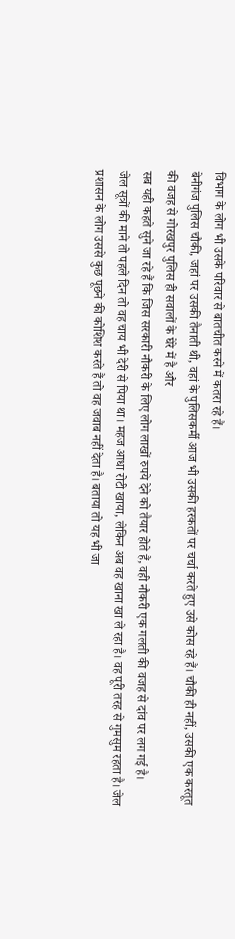विभाग के लोग भी उसके परिवार से बातचीत करने में कतरा रहे हैं।
बेनीगंज पुलिस चौकी, जहां पर उसकी तैनाती थी, वहां के पुलिसकर्मी आज भी उसकी हरकतों पर चर्चा करते हुए उसे कोस रहे हैं। चौकी ही नहीं, उसकी एक करतूत की वजह से गोरखपुर पुलिस ही सवालों के घेरे में है और
सब यही कहते सुने जा रहे हैं कि जिस सरकारी नौकरी के लिए लोग लाखों रुपये देने को तैयार होते हैं, वही नौकरी एक गलती की वजह से दांव पर लग गई है।
जेल सूत्रों की माने तो पहले दिन तो वह चाय भी देरी से पिया था। महज आधा रोटी खाया, लेकिन अब वह खाना खा ले रहा है। वह पूरी तरह से गुमसुम रहता है। जेल प्रशासन के लोग उससे कुछ पूछने की कोशिश करते हैं तो वह जवाब नहीं देता है। बताया तो यह भी जा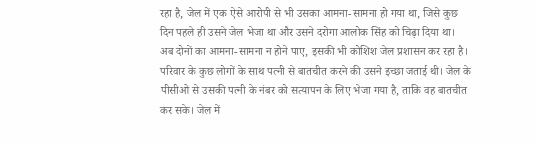रहा है, जेल में एक ऐसे आरोपी से भी उसका आमना-सामना हो गया था, जिसे कुछ दिन पहले ही उसने जेल भेजा था और उसने दरोगा आलोक सिंह को चिढ़ा दिया था।
अब दोनों का आमना-सामना न होने पाए, इसकी भी कोशिश जेल प्रशासन कर रहा है। परिवार के कुछ लोगों के साथ पत्नी से बातचीत करने की उसने इच्छा जताई थी। जेल के पीसीओ से उसकी पत्नी के नंबर को सत्यापन के लिए भेजा गया है, ताकि वह बातचीत कर सके। जेल में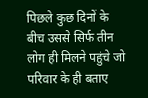पिछले कुछ दिनों के बीच उससे सिर्फ तीन लोग ही मिलने पहुंचे जो परिवार के ही बताए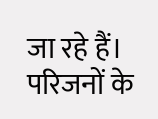जा रहे हैं।
परिजनों के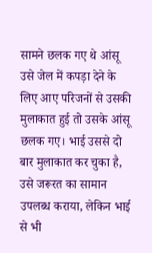सामने छलक गए थे आंसू
उसे जेल में कपड़ा देने के लिए आए परिजनों से उसकी मुलाकात हुई तो उसके आंसू छलक गए। भाई उससे दो बार मुलाकात कर चुका है, उसे जरूरत का सामान उपलब्ध कराया, लेकिन भाई से भी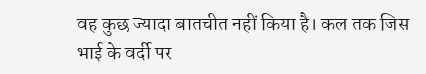वह कुछ ज्यादा बातचीत नहीं किया है। कल तक जिस भाई के वर्दी पर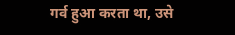गर्व हुआ करता था, उसे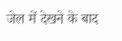जेल में देखने के बाद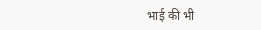भाई की भी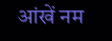आंखें नम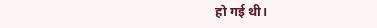हो गई थी।